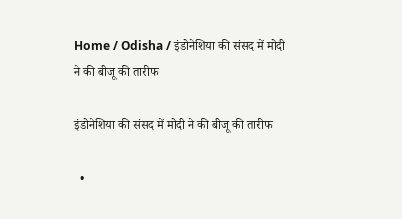Home / Odisha / इंडोनेशिया की संसद में मोदी ने की बीजू की तारीफ

इंडोनेशिया की संसद में मोदी ने की बीजू की तारीफ

  •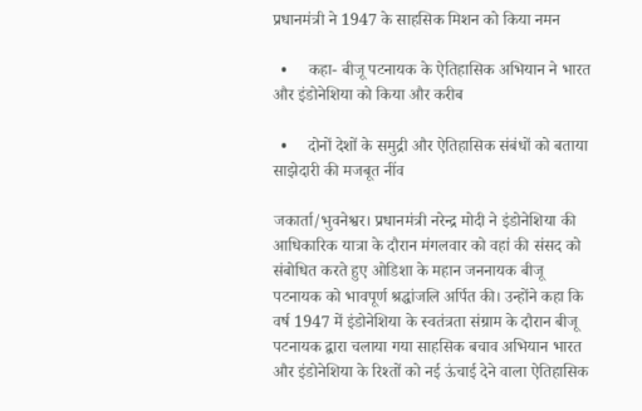प्रधानमंत्री ने 1947 के साहसिक मिशन को किया नमन

  •     कहा- बीजू पटनायक के ऐतिहासिक अभियान ने भारत और इंडोनेशिया को किया और करीब

  •     दोनों देशों के समुद्री और ऐतिहासिक संबंधों को बताया साझेदारी की मजबूत नींव

जकार्ता/भुवनेश्वर। प्रधानमंत्री नरेन्द्र मोदी ने इंडोनेशिया की आधिकारिक यात्रा के दौरान मंगलवार को वहां की संसद को संबोधित करते हुए ओडिशा के महान जननायक बीजू पटनायक को भावपूर्ण श्रद्धांजलि अर्पित की। उन्होंने कहा कि वर्ष 1947 में इंडोनेशिया के स्वतंत्रता संग्राम के दौरान बीजू पटनायक द्वारा चलाया गया साहसिक बचाव अभियान भारत और इंडोनेशिया के रिश्तों को नई ऊंचाई देने वाला ऐतिहासिक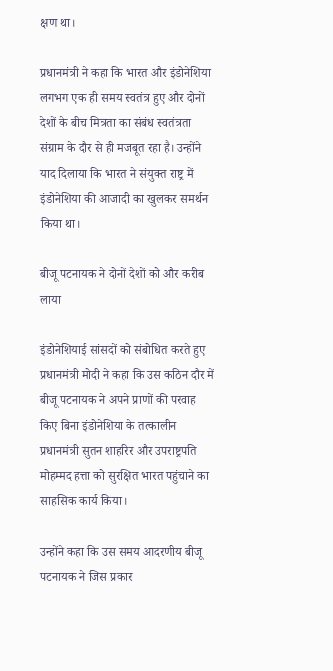क्षण था।

प्रधानमंत्री ने कहा कि भारत और इंडोनेशिया लगभग एक ही समय स्वतंत्र हुए और दोनों देशों के बीच मित्रता का संबंध स्वतंत्रता संग्राम के दौर से ही मजबूत रहा है। उन्होंने याद दिलाया कि भारत ने संयुक्त राष्ट्र में इंडोनेशिया की आजादी का खुलकर समर्थन किया था।

बीजू पटनायक ने दोनों देशों को और करीब लाया

इंडोनेशियाई सांसदों को संबोधित करते हुए प्रधानमंत्री मोदी ने कहा कि उस कठिन दौर में बीजू पटनायक ने अपने प्राणों की परवाह किए बिना इंडोनेशिया के तत्कालीन प्रधानमंत्री सुतन शाहरिर और उपराष्ट्रपति मोहम्मद हत्ता को सुरक्षित भारत पहुंचाने का साहसिक कार्य किया।

उन्होंने कहा कि उस समय आदरणीय बीजू पटनायक ने जिस प्रकार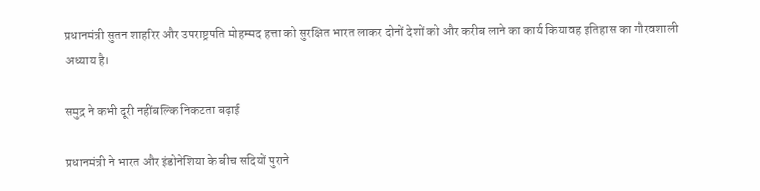प्रधानमंत्री सुतन शाहरिर और उपराष्ट्रपति मोहम्मद हत्ता को सुरक्षित भारत लाकर दोनों देशों को और करीब लाने का कार्य कियावह इतिहास का गौरवशाली अध्याय है।

समुद्र ने कभी दूरी नहींबल्कि निकटता बढ़ाई

प्रधानमंत्री ने भारत और इंडोनेशिया के बीच सदियों पुराने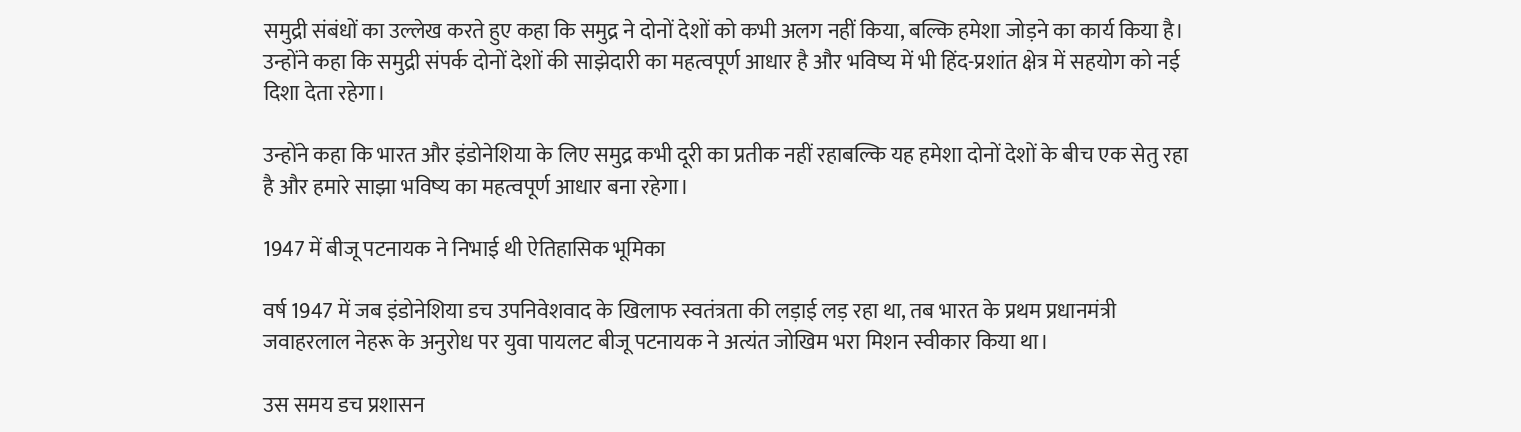समुद्री संबंधों का उल्लेख करते हुए कहा कि समुद्र ने दोनों देशों को कभी अलग नहीं किया, बल्कि हमेशा जोड़ने का कार्य किया है। उन्होंने कहा कि समुद्री संपर्क दोनों देशों की साझेदारी का महत्वपूर्ण आधार है और भविष्य में भी हिंद-प्रशांत क्षेत्र में सहयोग को नई दिशा देता रहेगा।

उन्होंने कहा कि भारत और इंडोनेशिया के लिए समुद्र कभी दूरी का प्रतीक नहीं रहाबल्कि यह हमेशा दोनों देशों के बीच एक सेतु रहा है और हमारे साझा भविष्य का महत्वपूर्ण आधार बना रहेगा।

1947 में बीजू पटनायक ने निभाई थी ऐतिहासिक भूमिका

वर्ष 1947 में जब इंडोनेशिया डच उपनिवेशवाद के खिलाफ स्वतंत्रता की लड़ाई लड़ रहा था, तब भारत के प्रथम प्रधानमंत्री जवाहरलाल नेहरू के अनुरोध पर युवा पायलट बीजू पटनायक ने अत्यंत जोखिम भरा मिशन स्वीकार किया था।

उस समय डच प्रशासन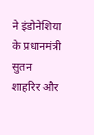ने इंडोनेशिया के प्रधानमंत्री सुतन शाहरिर और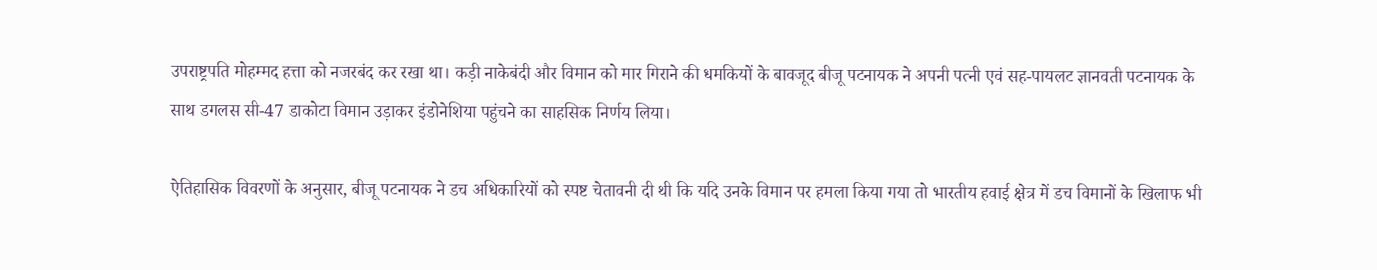उपराष्ट्रपति मोहम्मद हत्ता को नजरबंद कर रखा था। कड़ी नाकेबंदी और विमान को मार गिराने की धमकियों के बावजूद बीजू पटनायक ने अपनी पत्नी एवं सह-पायलट ज्ञानवती पटनायक के साथ डगलस सी-47 डाकोटा विमान उड़ाकर इंडोनेशिया पहुंचने का साहसिक निर्णय लिया।

ऐतिहासिक विवरणों के अनुसार, बीजू पटनायक ने डच अधिकारियों को स्पष्ट चेतावनी दी थी कि यदि उनके विमान पर हमला किया गया तो भारतीय हवाई क्षेत्र में डच विमानों के खिलाफ भी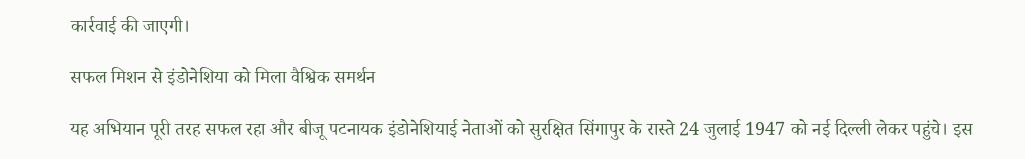कार्रवाई की जाएगी।

सफल मिशन से इंडोनेशिया को मिला वैश्विक समर्थन

यह अभियान पूरी तरह सफल रहा और बीजू पटनायक इंडोनेशियाई नेताओं को सुरक्षित सिंगापुर के रास्ते 24 जुलाई 1947 को नई दिल्ली लेकर पहुंचे। इस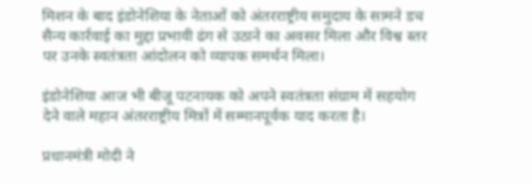मिशन के बाद इंडोनेशिया के नेताओं को अंतरराष्ट्रीय समुदाय के सामने डच सैन्य कार्रवाई का मुद्दा प्रभावी ढंग से उठाने का अवसर मिला और विश्व स्तर पर उनके स्वतंत्रता आंदोलन को व्यापक समर्थन मिला।

इंडोनेशिया आज भी बीजू पटनायक को अपने स्वतंत्रता संग्राम में सहयोग देने वाले महान अंतरराष्ट्रीय मित्रों में सम्मानपूर्वक याद करता है।

प्रधानमंत्री मोदी ने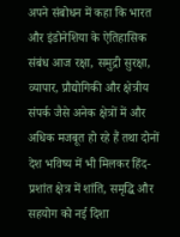अपने संबोधन में कहा कि भारत और इंडोनेशिया के ऐतिहासिक संबंध आज रक्षा, समुद्री सुरक्षा, व्यापार, प्रौद्योगिकी और क्षेत्रीय संपर्क जैसे अनेक क्षेत्रों में और अधिक मजबूत हो रहे हैं तथा दोनों देश भविष्य में भी मिलकर हिंद-प्रशांत क्षेत्र में शांति, समृद्धि और सहयोग को नई दिशा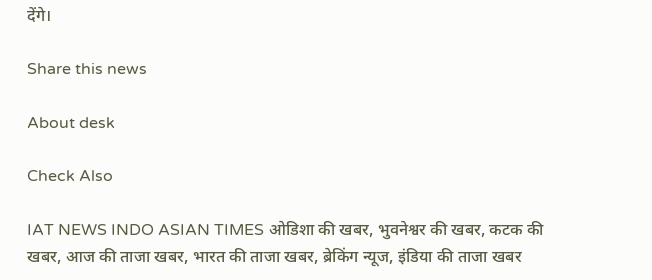देंगे।

Share this news

About desk

Check Also

IAT NEWS INDO ASIAN TIMES ओडिशा की खबर, भुवनेश्वर की खबर, कटक की खबर, आज की ताजा खबर, भारत की ताजा खबर, ब्रेकिंग न्यूज, इंडिया की ताजा खबर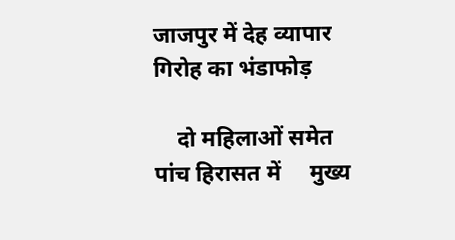जाजपुर में देह व्यापार गिरोह का भंडाफोड़

    दो महिलाओं समेत पांच हिरासत में     मुख्य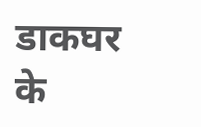डाकघर के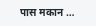पास मकान …